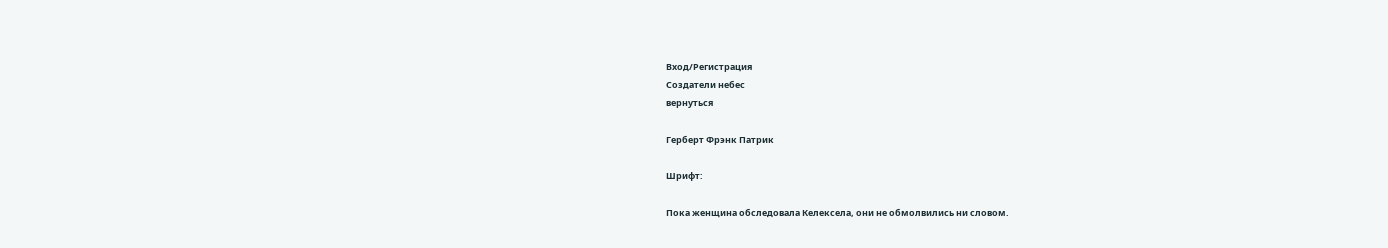Вход/Регистрация
Создатели небес
вернуться

Герберт Фрэнк Патрик

Шрифт:

Пока женщина обследовала Келексела, они не обмолвились ни словом.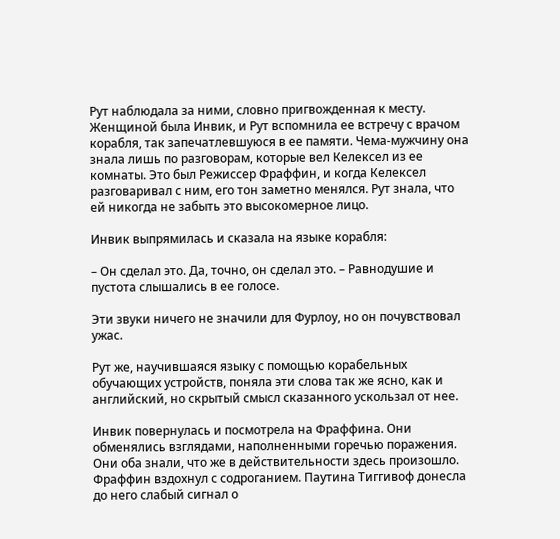Рут наблюдала за ними, словно пригвожденная к месту. Женщиной была Инвик, и Рут вспомнила ее встречу с врачом корабля, так запечатлевшуюся в ее памяти. Чема-мужчину она знала лишь по разговорам, которые вел Келексел из ее комнаты. Это был Режиссер Фраффин, и когда Келексел разговаривал с ним, его тон заметно менялся. Рут знала, что ей никогда не забыть это высокомерное лицо.

Инвик выпрямилась и сказала на языке корабля:

– Он сделал это. Да, точно, он сделал это. – Равнодушие и пустота слышались в ее голосе.

Эти звуки ничего не значили для Фурлоу, но он почувствовал ужас.

Рут же, научившаяся языку с помощью корабельных обучающих устройств, поняла эти слова так же ясно, как и английский, но скрытый смысл сказанного ускользал от нее.

Инвик повернулась и посмотрела на Фраффина. Они обменялись взглядами, наполненными горечью поражения. Они оба знали, что же в действительности здесь произошло. Фраффин вздохнул с содроганием. Паутина Тиггивоф донесла до него слабый сигнал о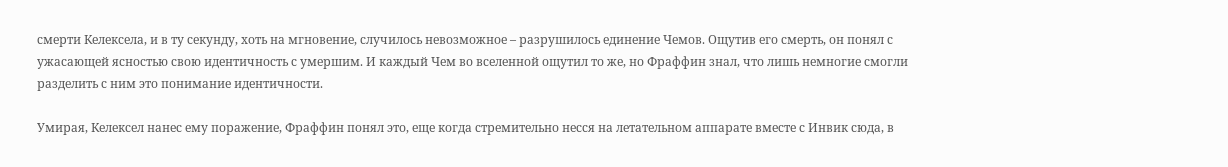смерти Келексела, и в ту секунду, хоть на мгновение, случилось невозможное – разрушилось единение Чемов. Ощутив его смерть, он понял с ужасающей ясностью свою идентичность с умершим. И каждый Чем во вселенной ощутил то же, но Фраффин знал, что лишь немногие смогли разделить с ним это понимание идентичности.

Умирая, Келексел нанес ему поражение, Фраффин понял это, еще когда стремительно несся на летательном аппарате вместе с Инвик сюда, в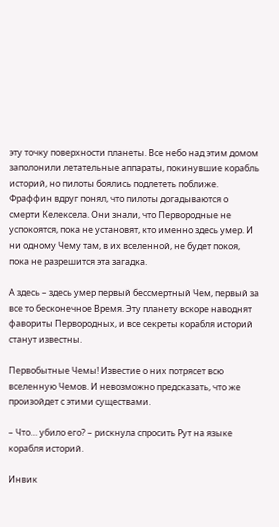эту точку поверхности планеты. Все небо над этим домом заполонили летательные аппараты, покинувшие корабль историй, но пилоты боялись подлететь поближе. Фраффин вдруг понял, что пилоты догадываются о смерти Келексела. Они знали, что Первородные не успокоятся, пока не установят, кто именно здесь умер. И ни одному Чему там, в их вселенной, не будет покоя, пока не разрешится эта загадка.

А здесь – здесь умер первый бессмертный Чем, первый за все то бесконечное Время. Эту планету вскоре наводнят фавориты Первородных, и все секреты корабля историй станут известны.

Первобытные Чемы! Известие о них потрясет всю вселенную Чемов. И невозможно предсказать, что же произойдет с этими существами.

– Что… убило его? – рискнула спросить Рут на языке корабля историй.

Инвик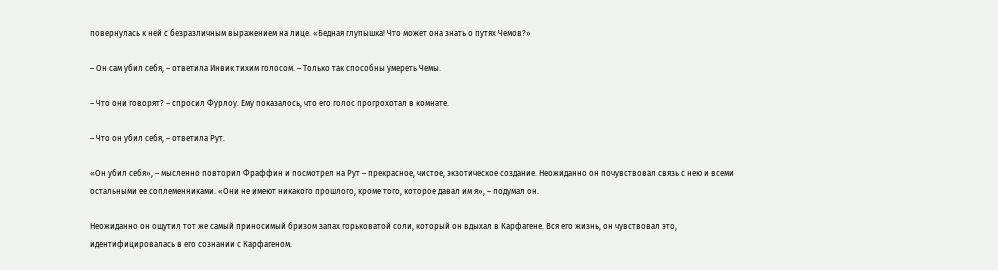повернулась к ней с безразличным выражением на лице. «Бедная глупышка! Что может она знать о путях Чемов?»

– Он сам убил себя, – ответила Инвик тихим голосом. – Только так способны умереть Чемы.

– Что они говорят? – спросил Фурлоу. Ему показалось, что его голос прогрохотал в комнате.

– Что он убил себя, – ответила Рут.

«Он убил себя», – мысленно повторил Фраффин и посмотрел на Рут – прекрасное, чистое, экзотическое создание. Неожиданно он почувствовал связь с нею и всеми остальными ее соплеменниками. «Они не имеют никакого прошлого, кроме того, которое давал им я», – подумал он.

Неожиданно он ощутил тот же самый приносимый бризом запах горьковатой соли, который он вдыхал в Карфагене. Вся его жизнь, он чувствовал это, идентифицировалась в его сознании с Карфагеном.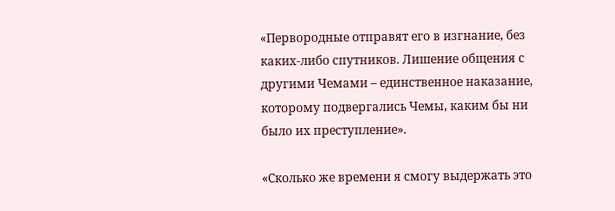«Первородные отправят его в изгнание, без каких-либо спутников. Лишение общения с другими Чемами – единственное наказание, которому подвергались Чемы, каким бы ни было их преступление».

«Сколько же времени я смогу выдержать это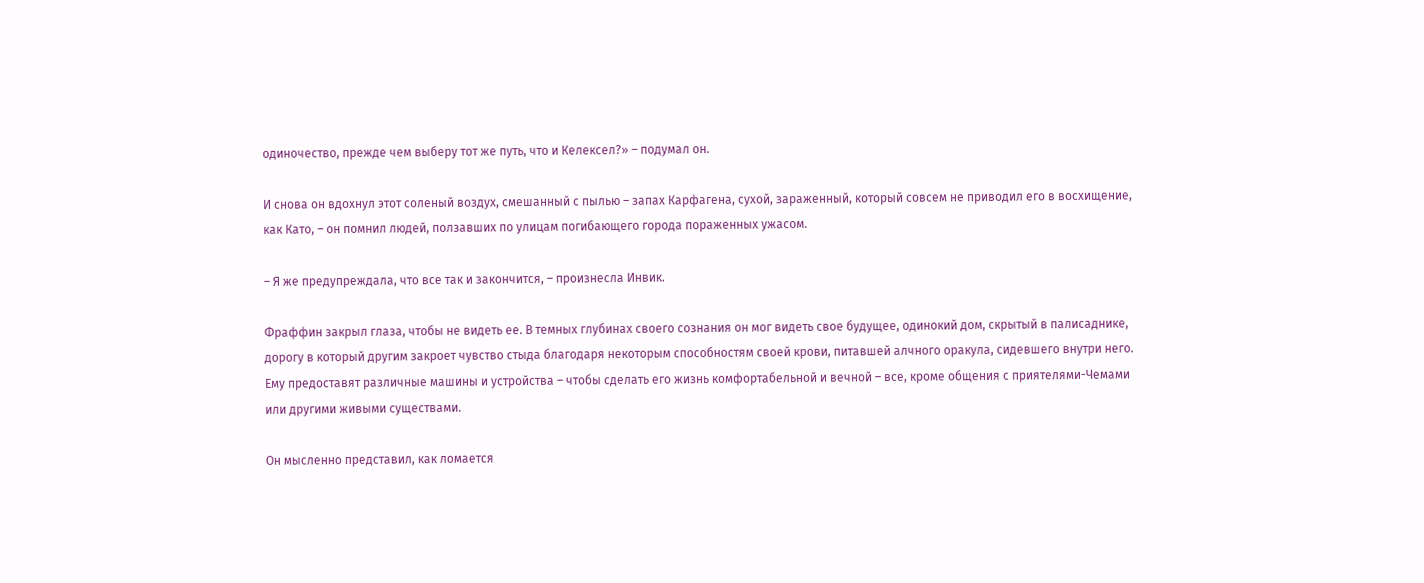одиночество, прежде чем выберу тот же путь, что и Келексел?» – подумал он.

И снова он вдохнул этот соленый воздух, смешанный с пылью – запах Карфагена, сухой, зараженный, который совсем не приводил его в восхищение, как Като, – он помнил людей, ползавших по улицам погибающего города пораженных ужасом.

– Я же предупреждала, что все так и закончится, – произнесла Инвик.

Фраффин закрыл глаза, чтобы не видеть ее. В темных глубинах своего сознания он мог видеть свое будущее, одинокий дом, скрытый в палисаднике, дорогу в который другим закроет чувство стыда благодаря некоторым способностям своей крови, питавшей алчного оракула, сидевшего внутри него. Ему предоставят различные машины и устройства – чтобы сделать его жизнь комфортабельной и вечной – все, кроме общения с приятелями-Чемами или другими живыми существами.

Он мысленно представил, как ломается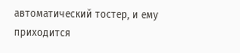автоматический тостер, и ему приходится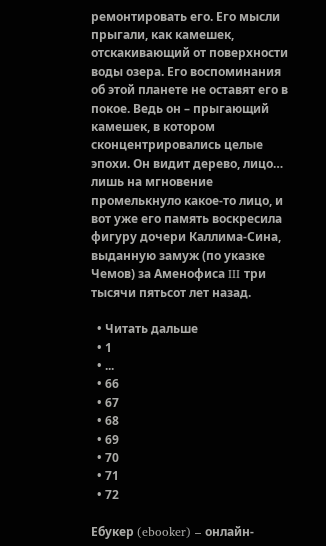ремонтировать его. Его мысли прыгали, как камешек, отскакивающий от поверхности воды озера. Его воспоминания об этой планете не оставят его в покое. Ведь он – прыгающий камешек, в котором сконцентрировались целые эпохи. Он видит дерево, лицо… лишь на мгновение промелькнуло какое-то лицо, и вот уже его память воскресила фигуру дочери Каллима-Сина, выданную замуж (по указке Чемов) за Аменофиса III три тысячи пятьсот лет назад.

  • Читать дальше
  • 1
  • ...
  • 66
  • 67
  • 68
  • 69
  • 70
  • 71
  • 72

Ебукер (ebooker) – онлайн-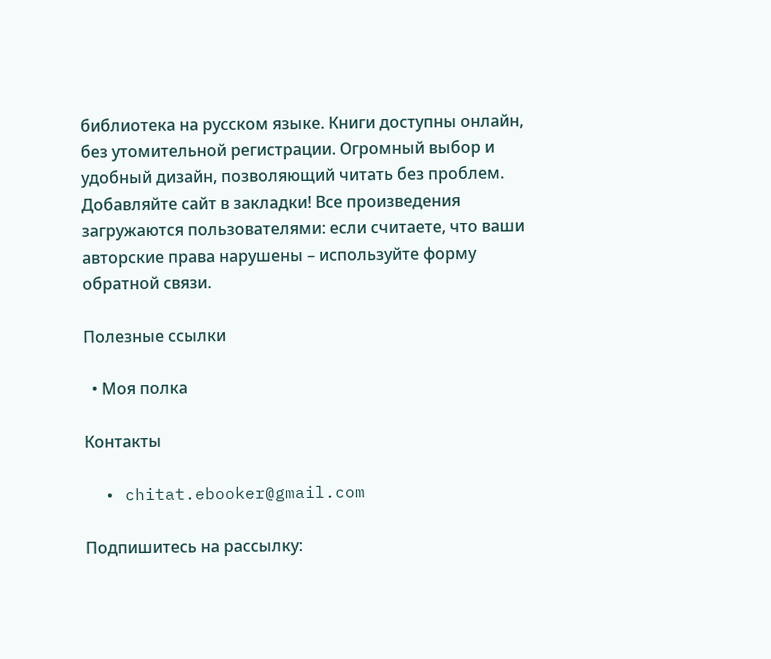библиотека на русском языке. Книги доступны онлайн, без утомительной регистрации. Огромный выбор и удобный дизайн, позволяющий читать без проблем. Добавляйте сайт в закладки! Все произведения загружаются пользователями: если считаете, что ваши авторские права нарушены – используйте форму обратной связи.

Полезные ссылки

  • Моя полка

Контакты

  • chitat.ebooker@gmail.com

Подпишитесь на рассылку: